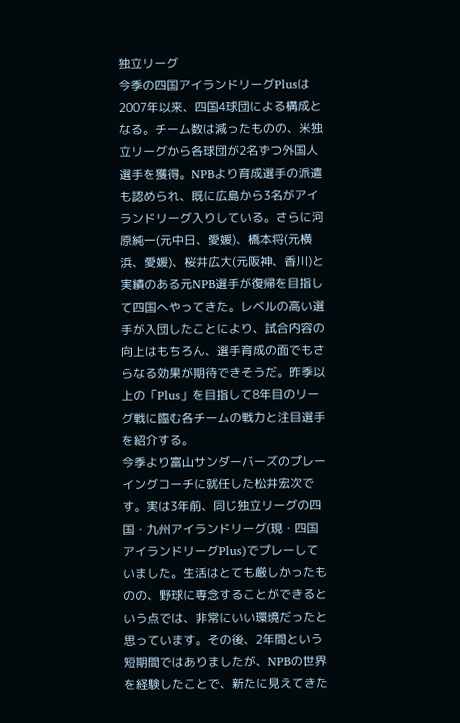独立リーグ
今季の四国アイランドリーグPlusは2007年以来、四国4球団による構成となる。チーム数は減ったものの、米独立リーグから各球団が2名ずつ外国人選手を獲得。NPBより育成選手の派遣も認められ、既に広島から3名がアイランドリーグ入りしている。さらに河原純一(元中日、愛媛)、橋本将(元横浜、愛媛)、桜井広大(元阪神、香川)と実績のある元NPB選手が復帰を目指して四国へやってきた。レベルの高い選手が入団したことにより、試合内容の向上はもちろん、選手育成の面でもさらなる効果が期待できそうだ。昨季以上の「Plus」を目指して8年目のリーグ戦に臨む各チームの戦力と注目選手を紹介する。
今季より富山サンダーバーズのプレーイングコーチに就任した松井宏次です。実は3年前、同じ独立リーグの四国・九州アイランドリーグ(現・四国アイランドリーグPlus)でプレーしていました。生活はとても厳しかったものの、野球に専念することができるという点では、非常にいい環境だったと思っています。その後、2年間という短期間ではありましたが、NPBの世界を経験したことで、新たに見えてきた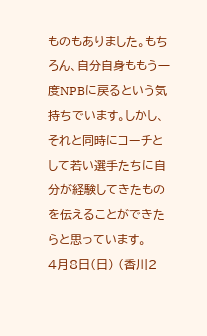ものもありました。もちろん、自分自身ももう一度NPBに戻るという気持ちでいます。しかし、それと同時にコーチとして若い選手たちに自分が経験してきたものを伝えることができたらと思っています。
4月8日(日) (香川2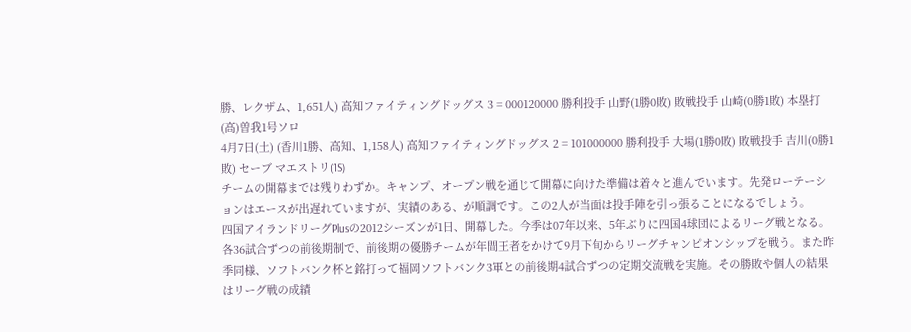勝、レクザム、1,651人) 高知ファイティングドッグス 3 = 000120000 勝利投手 山野(1勝0敗) 敗戦投手 山崎(0勝1敗) 本塁打 (高)曽我1号ソロ
4月7日(土) (香川1勝、高知、1,158人) 高知ファイティングドッグス 2 = 101000000 勝利投手 大場(1勝0敗) 敗戦投手 吉川(0勝1敗) セーブ マエストリ(1S)
チームの開幕までは残りわずか。キャンプ、オープン戦を通じて開幕に向けた準備は着々と進んでいます。先発ローテーションはエースが出遅れていますが、実績のある、が順調です。この2人が当面は投手陣を引っ張ることになるでしょう。
四国アイランドリーグPlusの2012シーズンが1日、開幕した。今季は07年以来、5年ぶりに四国4球団によるリーグ戦となる。各36試合ずつの前後期制で、前後期の優勝チームが年間王者をかけて9月下旬からリーグチャンピオンシップを戦う。また昨季同様、ソフトバンク杯と銘打って福岡ソフトバンク3軍との前後期4試合ずつの定期交流戦を実施。その勝敗や個人の結果はリーグ戦の成績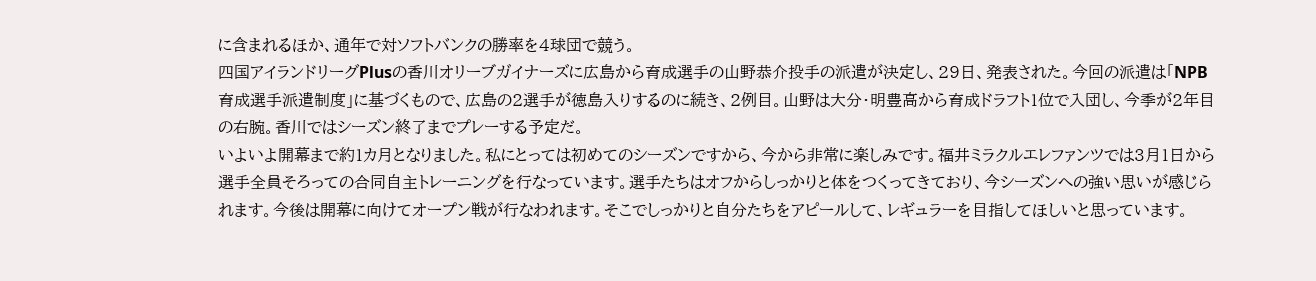に含まれるほか、通年で対ソフトバンクの勝率を4球団で競う。
四国アイランドリーグPlusの香川オリーブガイナーズに広島から育成選手の山野恭介投手の派遣が決定し、29日、発表された。今回の派遣は「NPB育成選手派遣制度」に基づくもので、広島の2選手が徳島入りするのに続き、2例目。山野は大分・明豊高から育成ドラフト1位で入団し、今季が2年目の右腕。香川ではシーズン終了までプレーする予定だ。
いよいよ開幕まで約1カ月となりました。私にとっては初めてのシーズンですから、今から非常に楽しみです。福井ミラクルエレファンツでは3月1日から選手全員そろっての合同自主トレーニングを行なっています。選手たちはオフからしっかりと体をつくってきており、今シーズンへの強い思いが感じられます。今後は開幕に向けてオープン戦が行なわれます。そこでしっかりと自分たちをアピールして、レギュラーを目指してほしいと思っています。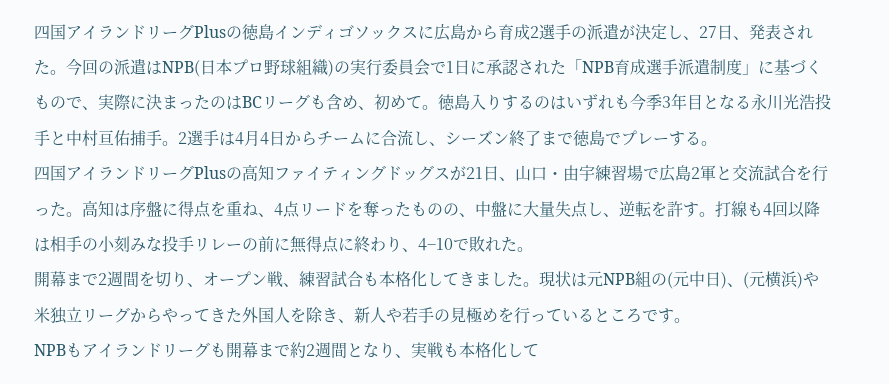四国アイランドリーグPlusの徳島インディゴソックスに広島から育成2選手の派遣が決定し、27日、発表された。今回の派遣はNPB(日本プロ野球組織)の実行委員会で1日に承認された「NPB育成選手派遣制度」に基づくもので、実際に決まったのはBCリーグも含め、初めて。徳島入りするのはいずれも今季3年目となる永川光浩投手と中村亘佑捕手。2選手は4月4日からチームに合流し、シーズン終了まで徳島でプレーする。
四国アイランドリーグPlusの高知ファイティングドッグスが21日、山口・由宇練習場で広島2軍と交流試合を行った。高知は序盤に得点を重ね、4点リードを奪ったものの、中盤に大量失点し、逆転を許す。打線も4回以降は相手の小刻みな投手リレーの前に無得点に終わり、4−10で敗れた。
開幕まで2週間を切り、オープン戦、練習試合も本格化してきました。現状は元NPB組の(元中日)、(元横浜)や米独立リーグからやってきた外国人を除き、新人や若手の見極めを行っているところです。
NPBもアイランドリーグも開幕まで約2週間となり、実戦も本格化して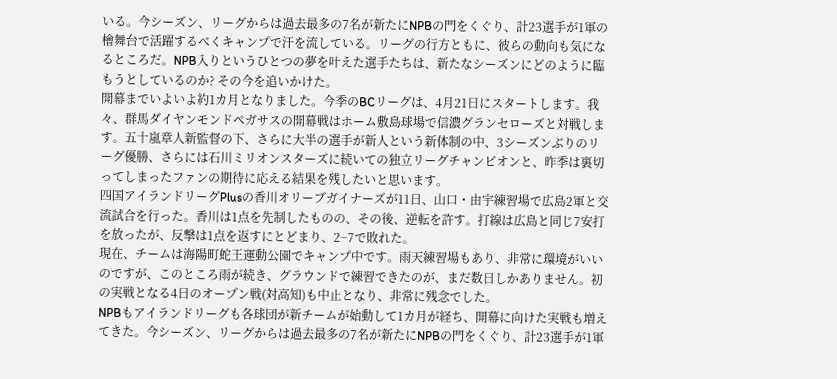いる。今シーズン、リーグからは過去最多の7名が新たにNPBの門をくぐり、計23選手が1軍の檜舞台で活躍するべくキャンプで汗を流している。リーグの行方ともに、彼らの動向も気になるところだ。NPB入りというひとつの夢を叶えた選手たちは、新たなシーズンにどのように臨もうとしているのか? その今を追いかけた。
開幕までいよいよ約1カ月となりました。今季のBCリーグは、4月21日にスタートします。我々、群馬ダイヤンモンドペガサスの開幕戦はホーム敷島球場で信濃グランセローズと対戦します。五十嵐章人新監督の下、さらに大半の選手が新人という新体制の中、3シーズンぶりのリーグ優勝、さらには石川ミリオンスターズに続いての独立リーグチャンピオンと、昨季は裏切ってしまったファンの期待に応える結果を残したいと思います。
四国アイランドリーグPlusの香川オリーブガイナーズが11日、山口・由宇練習場で広島2軍と交流試合を行った。香川は1点を先制したものの、その後、逆転を許す。打線は広島と同じ7安打を放ったが、反撃は1点を返すにとどまり、2−7で敗れた。
現在、チームは海陽町蛇王運動公園でキャンプ中です。雨天練習場もあり、非常に環境がいいのですが、このところ雨が続き、グラウンドで練習できたのが、まだ数日しかありません。初の実戦となる4日のオープン戦(対高知)も中止となり、非常に残念でした。
NPBもアイランドリーグも各球団が新チームが始動して1カ月が経ち、開幕に向けた実戦も増えてきた。今シーズン、リーグからは過去最多の7名が新たにNPBの門をくぐり、計23選手が1軍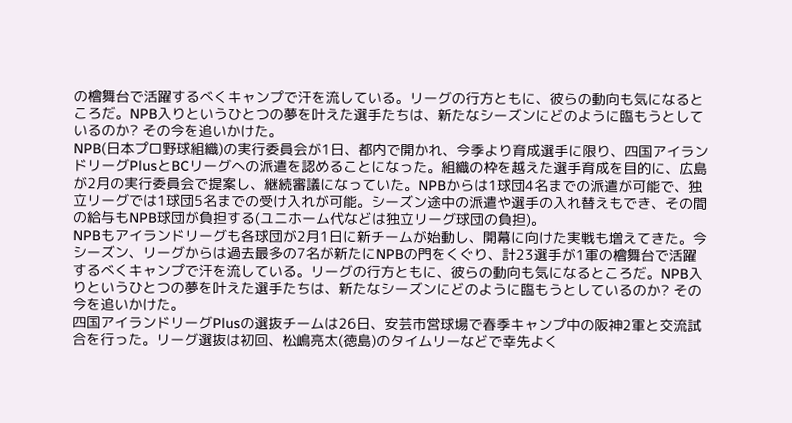の檜舞台で活躍するべくキャンプで汗を流している。リーグの行方ともに、彼らの動向も気になるところだ。NPB入りというひとつの夢を叶えた選手たちは、新たなシーズンにどのように臨もうとしているのか? その今を追いかけた。
NPB(日本プロ野球組織)の実行委員会が1日、都内で開かれ、今季より育成選手に限り、四国アイランドリーグPlusとBCリーグへの派遣を認めることになった。組織の枠を越えた選手育成を目的に、広島が2月の実行委員会で提案し、継続審議になっていた。NPBからは1球団4名までの派遣が可能で、独立リーグでは1球団5名までの受け入れが可能。シーズン途中の派遣や選手の入れ替えもでき、その間の給与もNPB球団が負担する(ユニホーム代などは独立リーグ球団の負担)。
NPBもアイランドリーグも各球団が2月1日に新チームが始動し、開幕に向けた実戦も増えてきた。今シーズン、リーグからは過去最多の7名が新たにNPBの門をくぐり、計23選手が1軍の檜舞台で活躍するべくキャンプで汗を流している。リーグの行方ともに、彼らの動向も気になるところだ。NPB入りというひとつの夢を叶えた選手たちは、新たなシーズンにどのように臨もうとしているのか? その今を追いかけた。
四国アイランドリーグPlusの選抜チームは26日、安芸市営球場で春季キャンプ中の阪神2軍と交流試合を行った。リーグ選抜は初回、松嶋亮太(徳島)のタイムリーなどで幸先よく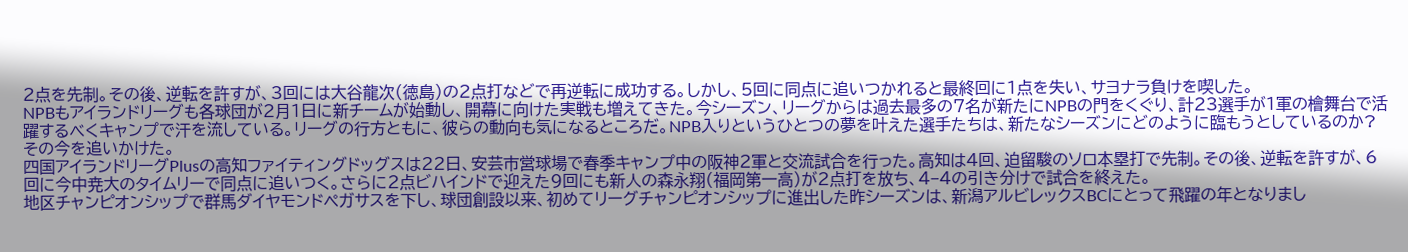2点を先制。その後、逆転を許すが、3回には大谷龍次(徳島)の2点打などで再逆転に成功する。しかし、5回に同点に追いつかれると最終回に1点を失い、サヨナラ負けを喫した。
NPBもアイランドリーグも各球団が2月1日に新チームが始動し、開幕に向けた実戦も増えてきた。今シーズン、リーグからは過去最多の7名が新たにNPBの門をくぐり、計23選手が1軍の檜舞台で活躍するべくキャンプで汗を流している。リーグの行方ともに、彼らの動向も気になるところだ。NPB入りというひとつの夢を叶えた選手たちは、新たなシーズンにどのように臨もうとしているのか? その今を追いかけた。
四国アイランドリーグPlusの高知ファイティングドッグスは22日、安芸市営球場で春季キャンプ中の阪神2軍と交流試合を行った。高知は4回、迫留駿のソロ本塁打で先制。その後、逆転を許すが、6回に今中尭大のタイムリーで同点に追いつく。さらに2点ビハインドで迎えた9回にも新人の森永翔(福岡第一高)が2点打を放ち、4−4の引き分けで試合を終えた。
地区チャンピオンシップで群馬ダイヤモンドペガサスを下し、球団創設以来、初めてリーグチャンピオンシップに進出した昨シーズンは、新潟アルビレックスBCにとって飛躍の年となりまし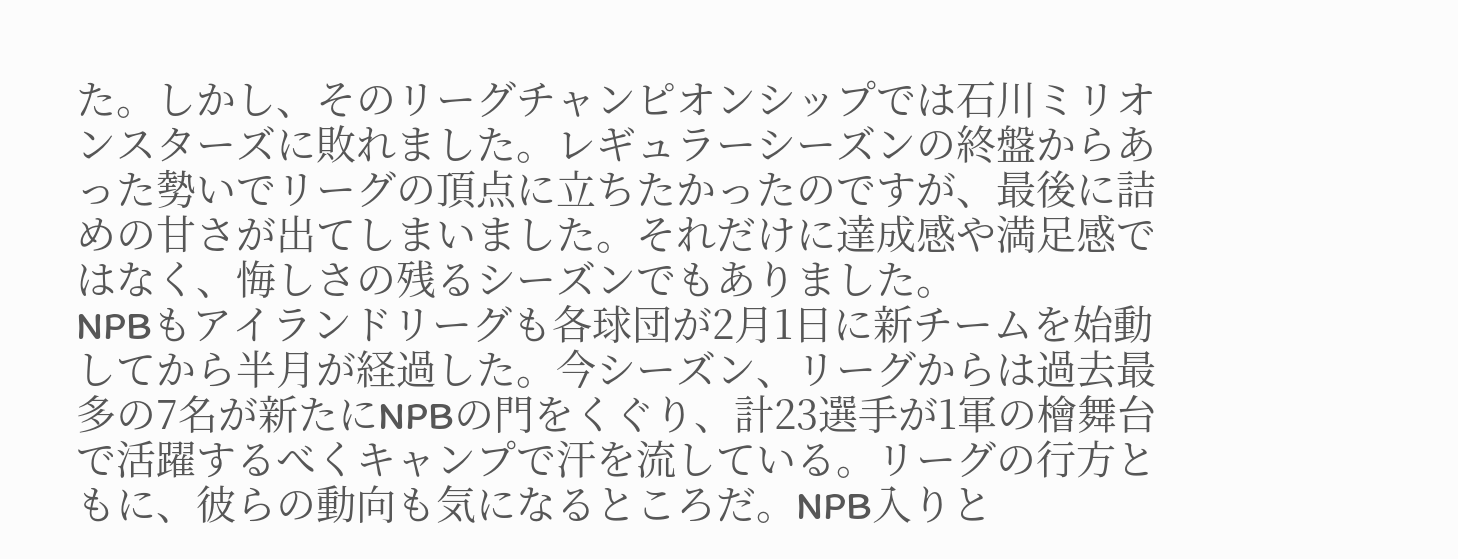た。しかし、そのリーグチャンピオンシップでは石川ミリオンスターズに敗れました。レギュラーシーズンの終盤からあった勢いでリーグの頂点に立ちたかったのですが、最後に詰めの甘さが出てしまいました。それだけに達成感や満足感ではなく、悔しさの残るシーズンでもありました。
NPBもアイランドリーグも各球団が2月1日に新チームを始動してから半月が経過した。今シーズン、リーグからは過去最多の7名が新たにNPBの門をくぐり、計23選手が1軍の檜舞台で活躍するべくキャンプで汗を流している。リーグの行方ともに、彼らの動向も気になるところだ。NPB入りと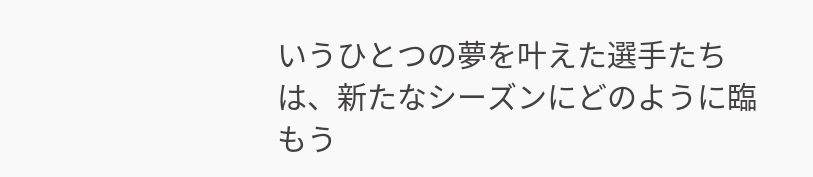いうひとつの夢を叶えた選手たちは、新たなシーズンにどのように臨もう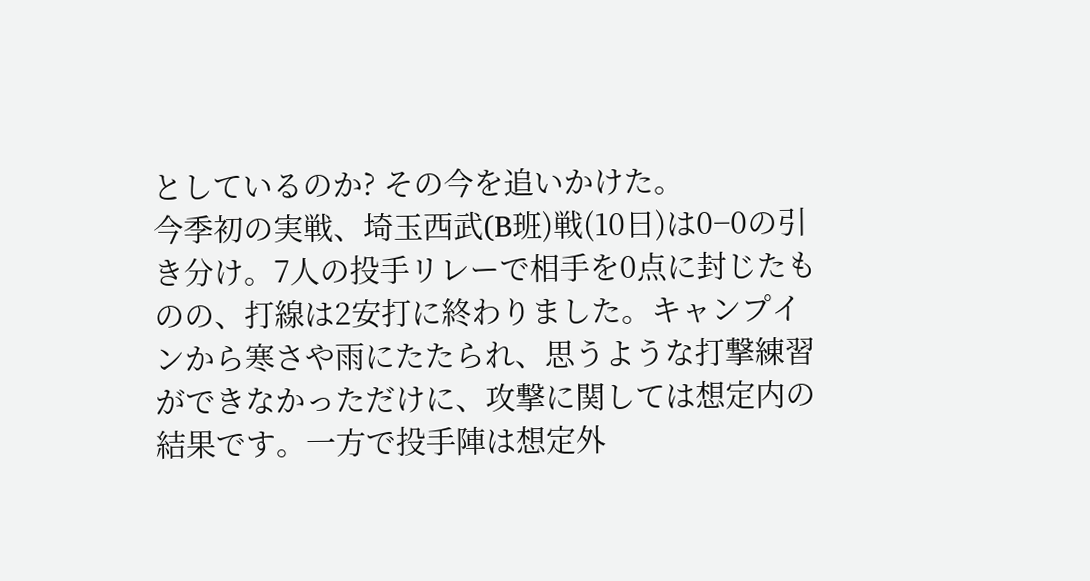としているのか? その今を追いかけた。
今季初の実戦、埼玉西武(B班)戦(10日)は0−0の引き分け。7人の投手リレーで相手を0点に封じたものの、打線は2安打に終わりました。キャンプインから寒さや雨にたたられ、思うような打撃練習ができなかっただけに、攻撃に関しては想定内の結果です。一方で投手陣は想定外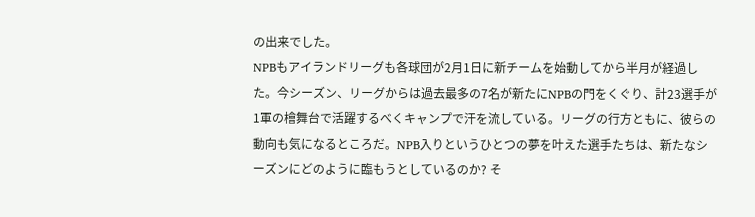の出来でした。
NPBもアイランドリーグも各球団が2月1日に新チームを始動してから半月が経過した。今シーズン、リーグからは過去最多の7名が新たにNPBの門をくぐり、計23選手が1軍の檜舞台で活躍するべくキャンプで汗を流している。リーグの行方ともに、彼らの動向も気になるところだ。NPB入りというひとつの夢を叶えた選手たちは、新たなシーズンにどのように臨もうとしているのか? そ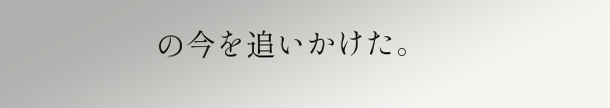の今を追いかけた。